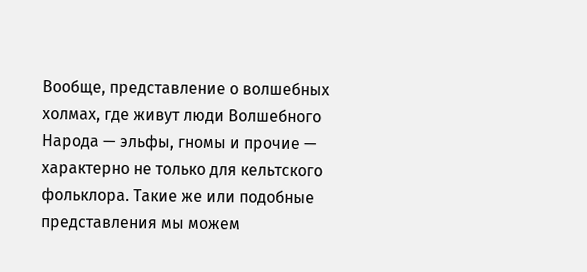Вообще, представление о волшебных холмах, где живут люди Волшебного Народа — эльфы, гномы и прочие — характерно не только для кельтского фольклора. Такие же или подобные представления мы можем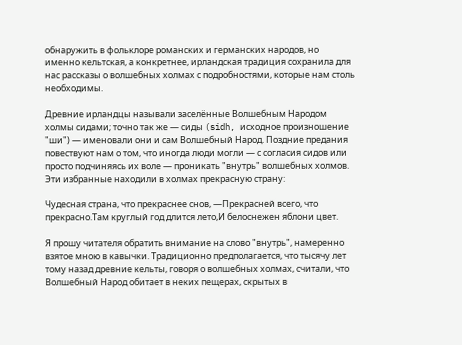обнаружить в фольклоре романских и германских народов, но именно кельтская, а конкретнее, ирландская традиция сохранила для нас рассказы о волшебных холмах с подробностями, которые нам столь необходимы.

Древние ирландцы называли заселённые Волшебным Народом холмы сидами; точно так же — сиды (sidh, исходное произношение "ши") — именовали они и сам Волшебный Народ. Поздние предания повествуют нам о том, что иногда люди могли — с согласия сидов или просто подчиняясь их воле — проникать "внутрь" волшебных холмов. Эти избранные находили в холмах прекрасную страну:

Чудесная страна, что прекраснее снов, —Прекрасней всего, что прекрасно.Там круглый год длится лето,И белоснежен яблони цвет.

Я прошу читателя обратить внимание на слово "внутрь", намеренно взятое мною в кавычки. Традиционно предполагается, что тысячу лет тому назад древние кельты, говоря о волшебных холмах, считали, что Волшебный Народ обитает в неких пещерах, скрытых в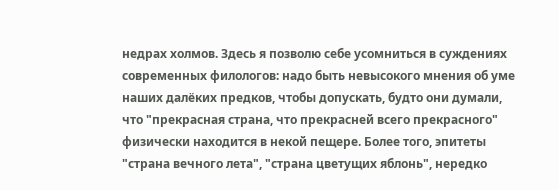недрах холмов. Здесь я позволю себе усомниться в суждениях современных филологов: надо быть невысокого мнения об уме наших далёких предков, чтобы допускать, будто они думали, что "прекрасная страна, что прекрасней всего прекрасного" физически находится в некой пещере. Более того, эпитеты "страна вечного лета", "страна цветущих яблонь", нередко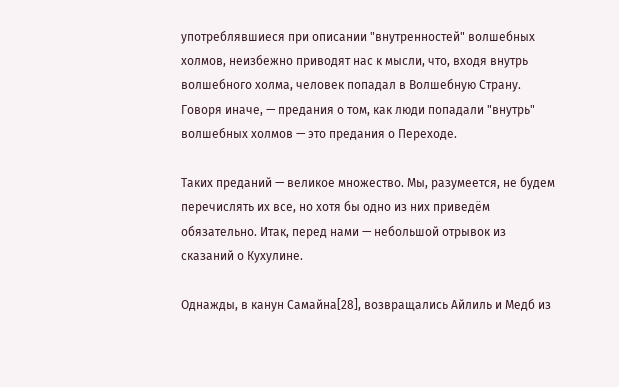употреблявшиеся при описании "внутренностей" волшебных холмов, неизбежно приводят нас к мысли, что, входя внутрь волшебного холма, человек попадал в Волшебную Страну. Говоря иначе, — предания о том, как люди попадали "внутрь" волшебных холмов — это предания о Переходе.

Таких преданий — великое множество. Мы, разумеется, не будем перечислять их все, но хотя бы одно из них приведём обязательно. Итак, перед нами — небольшой отрывок из сказаний о Кухулине.

Однажды, в канун Самайна[28], возвращались Айлиль и Медб из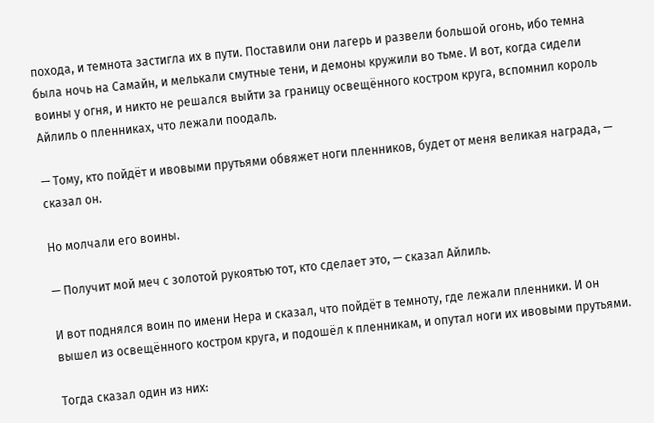похода, и темнота застигла их в пути. Поставили они лагерь и развели большой огонь, ибо темна была ночь на Самайн, и мелькали смутные тени, и демоны кружили во тьме. И вот, когда сидели воины у огня, и никто не решался выйти за границу освещённого костром круга, вспомнил король Айлиль о пленниках, что лежали поодаль.

— Тому, кто пойдёт и ивовыми прутьями обвяжет ноги пленников, будет от меня великая награда, — сказал он.

Но молчали его воины.

— Получит мой меч с золотой рукоятью тот, кто сделает это, — сказал Айлиль.

И вот поднялся воин по имени Нера и сказал, что пойдёт в темноту, где лежали пленники. И он вышел из освещённого костром круга, и подошёл к пленникам, и опутал ноги их ивовыми прутьями.

Тогда сказал один из них: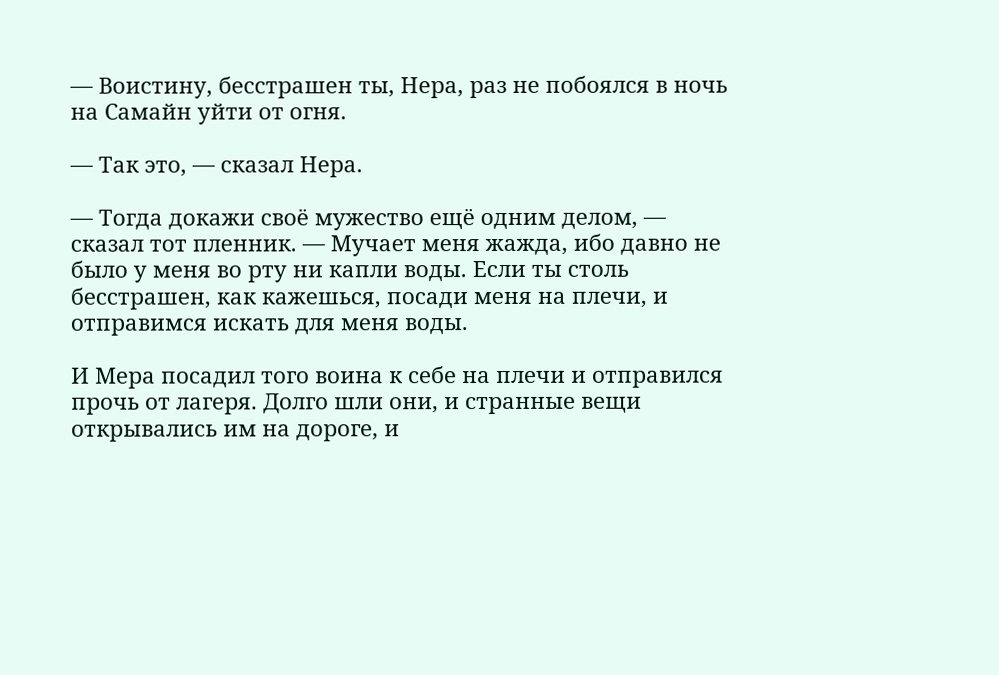— Воистину, бесстрашен ты, Нера, раз не побоялся в ночь на Самайн уйти от огня.

— Так это, — сказал Нера.

— Тогда докажи своё мужество ещё одним делом, — сказал тот пленник. — Мучает меня жажда, ибо давно не было у меня во рту ни капли воды. Если ты столь бесстрашен, как кажешься, посади меня на плечи, и отправимся искать для меня воды.

И Мера посадил того воина к себе на плечи и отправился прочь от лагеря. Долго шли они, и странные вещи открывались им на дороге, и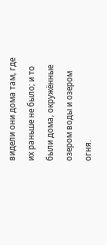видели они дома там, где их раньше не было; и то были дома, окружённые озером воды и озером огня.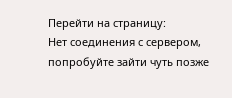Перейти на страницу:
Нет соединения с сервером, попробуйте зайти чуть позже